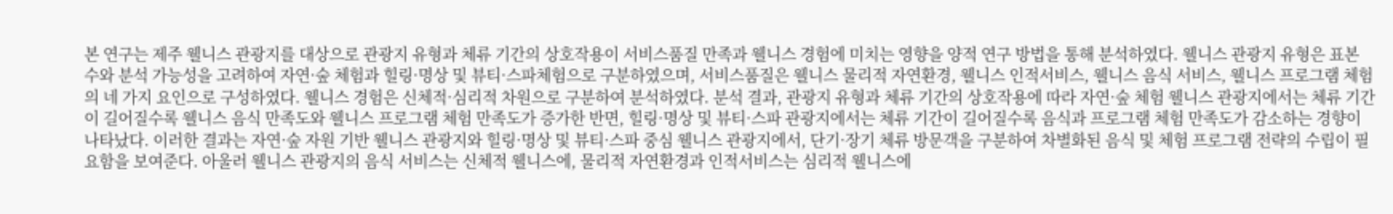본 연구는 제주 웰니스 관광지를 대상으로 관광지 유형과 체류 기간의 상호작용이 서비스품질 만족과 웰니스 경험에 미치는 영향을 양적 연구 방법을 통해 분석하였다. 웰니스 관광지 유형은 표본 수와 분석 가능성을 고려하여 자연·숲 체험과 힐링·명상 및 뷰티·스파체험으로 구분하였으며, 서비스품질은 웰니스 물리적 자연환경, 웰니스 인적서비스, 웰니스 음식 서비스, 웰니스 프로그램 체험의 네 가지 요인으로 구성하였다. 웰니스 경험은 신체적·심리적 차원으로 구분하여 분석하였다. 분석 결과, 관광지 유형과 체류 기간의 상호작용에 따라 자연·숲 체험 웰니스 관광지에서는 체류 기간이 길어질수록 웰니스 음식 만족도와 웰니스 프로그램 체험 만족도가 증가한 반면, 힐링·명상 및 뷰티·스파 관광지에서는 체류 기간이 길어질수록 음식과 프로그램 체험 만족도가 감소하는 경향이 나타났다. 이러한 결과는 자연·숲 자원 기반 웰니스 관광지와 힐링·명상 및 뷰티·스파 중심 웰니스 관광지에서, 단기·장기 체류 방문객을 구분하여 차별화된 음식 및 체험 프로그램 전략의 수립이 필요함을 보여준다. 아울러 웰니스 관광지의 음식 서비스는 신체적 웰니스에, 물리적 자연환경과 인적서비스는 심리적 웰니스에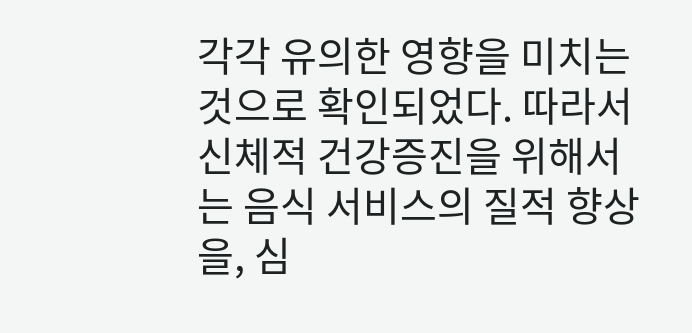각각 유의한 영향을 미치는 것으로 확인되었다. 따라서 신체적 건강증진을 위해서는 음식 서비스의 질적 향상을, 심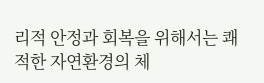리적 안정과 회복을 위해서는 쾌적한 자연환경의 체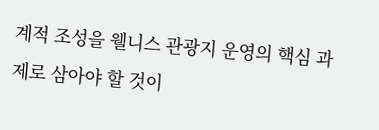계적 조성을 웰니스 관광지 운영의 핵심 과제로 삼아야 할 것이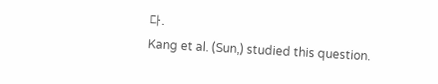다.
Kang et al. (Sun,) studied this question.